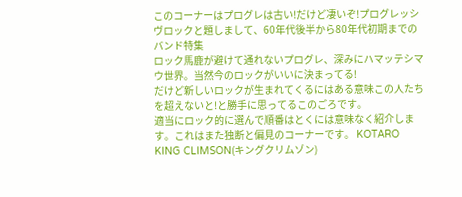このコーナーはプログレは古い!だけど凄いぞ!プログレッシヴロックと題しまして、60年代後半から80年代初期までのバンド特集
ロック馬鹿が避けて通れないプログレ、深みにハマッテシマウ世界。当然今のロックがいいに決まってる!
だけど新しいロックが生まれてくるにはある意味この人たちを超えないと!と勝手に思ってるこのごろです。
適当にロック的に選んで順番はとくには意味なく紹介します。これはまた独断と偏見のコーナーです。 KOTARO
KING CLIMSON(キングクリムゾン)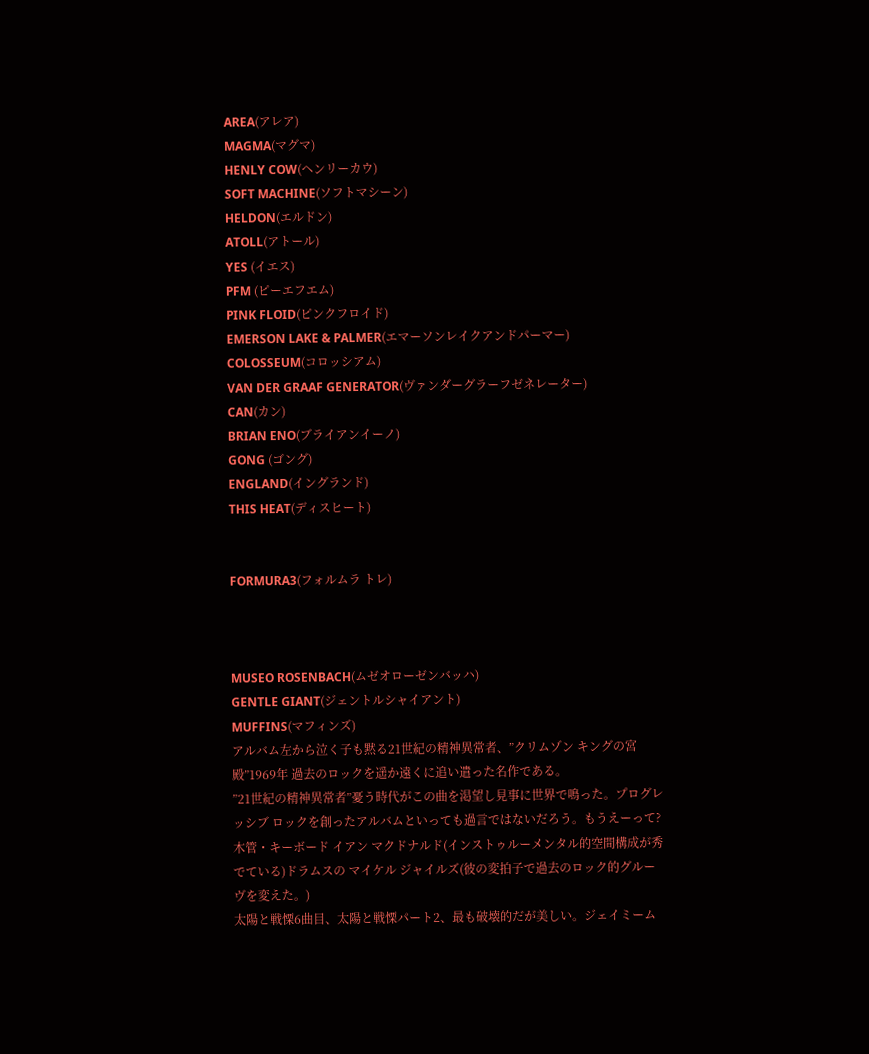AREA(アレア)
MAGMA(マグマ)
HENLY COW(ヘンリーカウ)
SOFT MACHINE(ソフトマシーン)
HELDON(エルドン)
ATOLL(アトール)
YES (イエス)
PFM (ピーエフエム)
PINK FLOID(ピンクフロイド)
EMERSON LAKE & PALMER(エマーソンレイクアンドパーマー)
COLOSSEUM(コロッシアム)
VAN DER GRAAF GENERATOR(ヴァンダーグラーフゼネレーター)
CAN(カン)
BRIAN ENO(ブライアンイーノ)
GONG (ゴング)
ENGLAND(イングランド)
THIS HEAT(ディスヒート)


FORMURA3(フォルムラ トレ)



MUSEO ROSENBACH(ムゼオローゼンバッハ)
GENTLE GIANT(ジェントルシャイアント)
MUFFINS(マフィンズ)
アルバム左から泣く子も黙る21世紀の精神異常者、”クリムゾン キングの宮殿”1969年 過去のロックを遥か遠くに追い遣った名作である。
”21世紀の精神異常者”憂う時代がこの曲を渇望し見事に世界で鳴った。プログレッシブ ロックを創ったアルバムといっても過言ではないだろう。もうえーって?
木管・キーボード イアン マクドナルド(インストゥルーメンタル的空間構成が秀でている)ドラムスの マイケル ジャイルズ(彼の変拍子で過去のロック的グルーヴを変えた。)
太陽と戦慄6曲目、太陽と戦慄パート2、最も破壊的だが美しい。ジェイミーム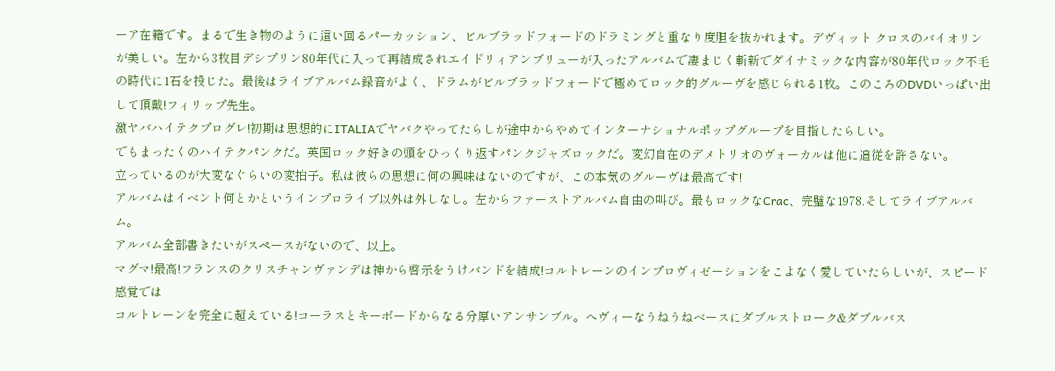ーア在籍です。まるで生き物のように這い回るパーカッション、ビルブラッドフォードのドラミングと重なり度胆を抜かれます。デヴィット クロスのバイオリンが美しい。左から3枚目デシプリン80年代に入って再結成されエイドリィアンブリューが入ったアルバムで凄まじく斬新でダイナミックな内容が80年代ロック不毛の時代に1石を投じた。最後はライブアルバム録音がよく、ドラムがビルブラッドフォードで極めてロック的グルーヴを感じられる1枚。このころのDVDいっぱい出して頂戴!フィリップ先生。
激ヤバハイテクプログレ!初期は思想的にITALIAでヤバクやってたらしが途中からやめてインターナショナルポップグループを目指したらしい。
でもまったくのハイテクパンクだ。英国ロック好きの頭をひっくり返すパンクジャズロックだ。変幻自在のデメトリオのヴォーカルは他に追従を許さない。
立っているのが大変なぐらいの変拍子。私は彼らの思想に何の興味はないのですが、この本気のグルーヴは最高です!
アルバムはイベント何とかというインプロライブ以外は外しなし。左からファーストアルバム自由の叫び。最もロックなCrac、完璧な1978.そしてライブアルバム。
アルバム全部書きたいがスペースがないので、以上。
マグマ!最高!フランスのクリスチャンヴァンデは神から啓示をうけバンドを結成!コルトレーンのインプロヴィゼーションをこよなく愛していたらしいが、スピード感覚では
コルトレーンを完全に超えている!コーラスとキーボードからなる分厚いアンサンブル。へヴィーなうねうねベースにダブルストローク&ダブルバス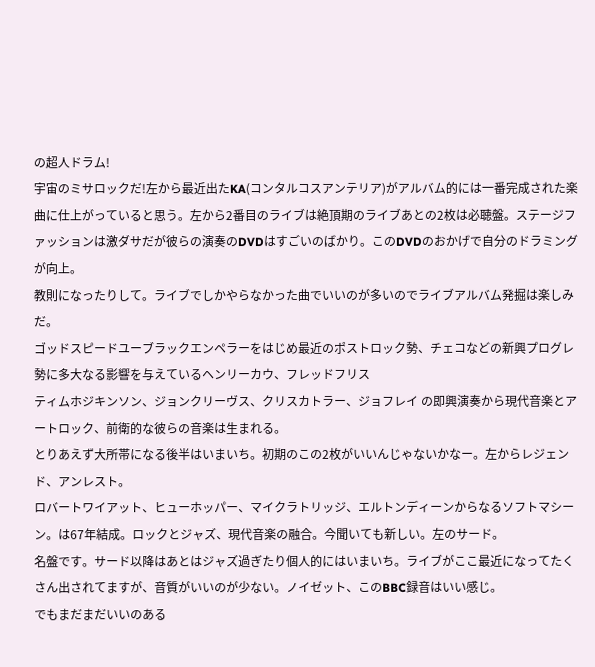の超人ドラム!
宇宙のミサロックだ!左から最近出たKA(コンタルコスアンテリア)がアルバム的には一番完成された楽曲に仕上がっていると思う。左から2番目のライブは絶頂期のライブあとの2枚は必聴盤。ステージファッションは激ダサだが彼らの演奏のDVDはすごいのばかり。このDVDのおかげで自分のドラミングが向上。
教則になったりして。ライブでしかやらなかった曲でいいのが多いのでライブアルバム発掘は楽しみだ。
ゴッドスピードユーブラックエンペラーをはじめ最近のポストロック勢、チェコなどの新興プログレ勢に多大なる影響を与えているヘンリーカウ、フレッドフリス
ティムホジキンソン、ジョンクリーヴス、クリスカトラー、ジョフレイ の即興演奏から現代音楽とアートロック、前衛的な彼らの音楽は生まれる。
とりあえず大所帯になる後半はいまいち。初期のこの2枚がいいんじゃないかなー。左からレジェンド、アンレスト。
ロバートワイアット、ヒューホッパー、マイクラトリッジ、エルトンディーンからなるソフトマシーン。は67年結成。ロックとジャズ、現代音楽の融合。今聞いても新しい。左のサード。
名盤です。サード以降はあとはジャズ過ぎたり個人的にはいまいち。ライブがここ最近になってたくさん出されてますが、音質がいいのが少ない。ノイゼット、このBBC録音はいい感じ。
でもまだまだいいのある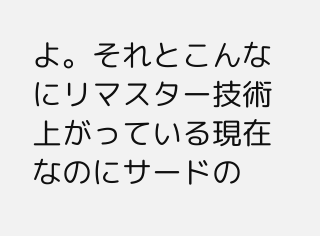よ。それとこんなにリマスター技術上がっている現在なのにサードの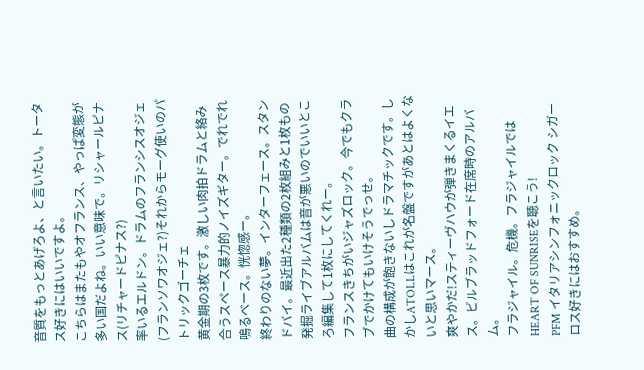音質をもっとあげろよ、と言いたい。トータス好きにはいいですよ。
こちらはまたもやオフランス、やっぱ変態が多い国だよね。いい意味で。リシャールピナス(リチャードピナス?)
率いるエルドン。ドラムのフランシスオジェ(フランソワオジェ?)それからモーグ使いのパトリックゴーチェ
黄金期の3枚です。激しい肉拍ドラムと絡み合うスペース暴力的ノイズギター。でれでれ鳴るベース。恍惚感ー。
終わりのない夢。インターフェース。スタンドバイ。最近出た2種類の2枚組みと1枚もの発掘ライブアルバムは音が悪いのでいいところ編集して1枚にしてくれー。
フランスきちがいジャズロック。今でもクラブでかけてもいけそうでっせ。
曲の構成が飽きないしドラマチックです。しかしATOLLはこれが名盤ですがあとはよくないと思いマース。
爽やかだ!スティーヴハウが弾きまくるイエス。ビルブラッドフォード在席時のアルバム。
フラジャイル。危機。フラジャイルではHEART OF SUNRISEを聴こう!
PFM イタリアシンフォニックロック シガーロス好きにはおすすめ。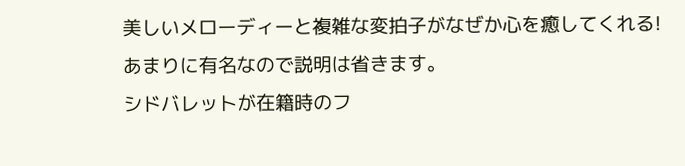美しいメローディーと複雑な変拍子がなぜか心を癒してくれる!
あまりに有名なので説明は省きます。
シドバレットが在籍時のフ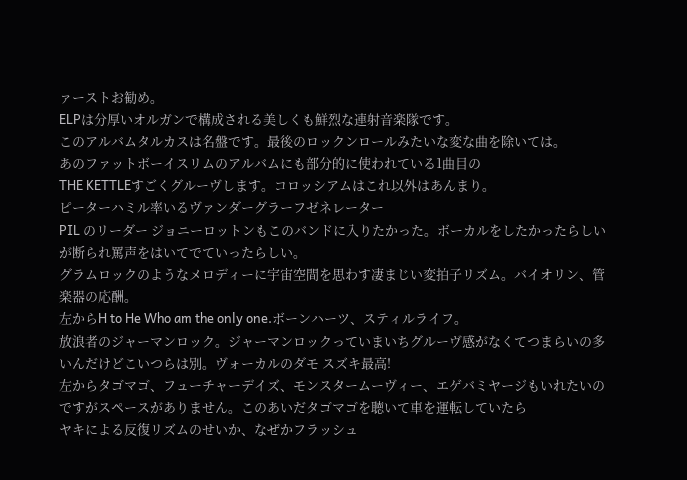ァーストお勧め。
ELPは分厚いオルガンで構成される美しくも鮮烈な連射音楽隊です。
このアルバムタルカスは名盤です。最後のロックンロールみたいな変な曲を除いては。
あのファットボーイスリムのアルバムにも部分的に使われている1曲目の
THE KETTLEすごくグルーヴします。コロッシアムはこれ以外はあんまり。
ピーターハミル率いるヴァンダーグラーフゼネレーター
PIL のリーダー ジョニーロットンもこのバンドに入りたかった。ボーカルをしたかったらしいが断られ罵声をはいてでていったらしい。
グラムロックのようなメロディーに宇宙空間を思わす凄まじい変拍子リズム。バイオリン、管楽器の応酬。
左からH to He Who am the only one.ボーンハーツ、スティルライフ。
放浪者のジャーマンロック。ジャーマンロックっていまいちグルーヴ感がなくてつまらいの多いんだけどこいつらは別。ヴォーカルのダモ スズキ最高!
左からタゴマゴ、フューチャーデイズ、モンスタームーヴィー、エゲバミヤージもいれたいのですがスペースがありません。このあいだタゴマゴを聴いて車を運転していたら
ヤキによる反復リズムのせいか、なぜかフラッシュ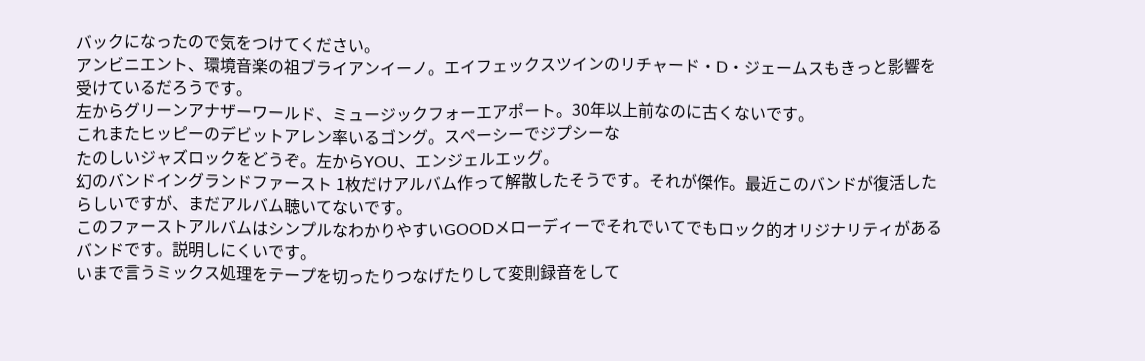バックになったので気をつけてください。
アンビニエント、環境音楽の祖ブライアンイーノ。エイフェックスツインのリチャード・D・ジェームスもきっと影響を受けているだろうです。
左からグリーンアナザーワールド、ミュージックフォーエアポート。30年以上前なのに古くないです。
これまたヒッピーのデビットアレン率いるゴング。スペーシーでジプシーな
たのしいジャズロックをどうぞ。左からYOU、エンジェルエッグ。
幻のバンドイングランドファースト 1枚だけアルバム作って解散したそうです。それが傑作。最近このバンドが復活したらしいですが、まだアルバム聴いてないです。
このファーストアルバムはシンプルなわかりやすいGOODメローディーでそれでいてでもロック的オリジナリティがあるバンドです。説明しにくいです。
いまで言うミックス処理をテープを切ったりつなげたりして変則録音をして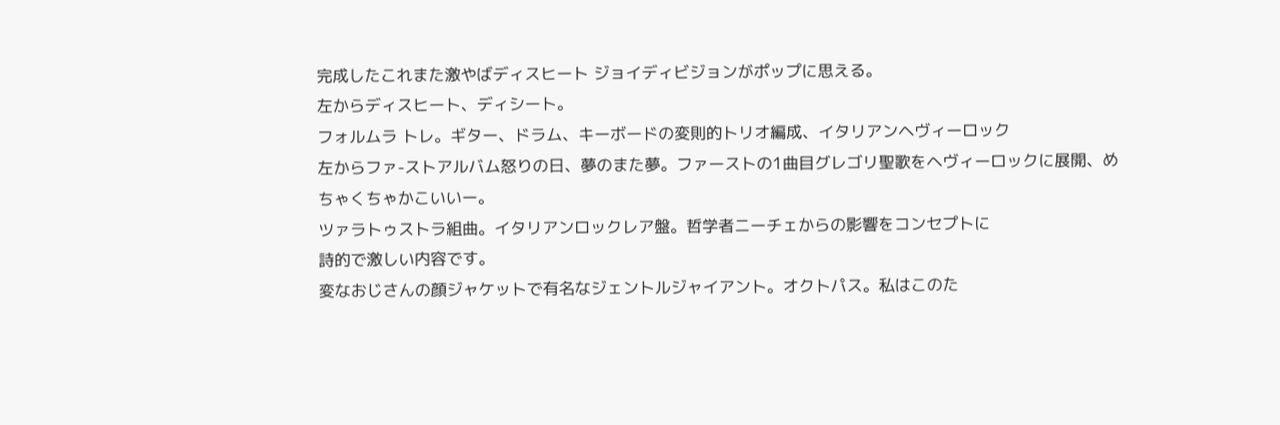完成したこれまた激やばディスヒート ジョイディビジョンがポップに思える。
左からディスヒート、ディシート。
フォルムラ トレ。ギター、ドラム、キーボードの変則的トリオ編成、イタリアンヘヴィーロック
左からファ-ストアルバム怒りの日、夢のまた夢。ファーストの1曲目グレゴリ聖歌をヘヴィーロックに展開、めちゃくちゃかこいいー。
ツァラトゥストラ組曲。イタリアンロックレア盤。哲学者ニーチェからの影響をコンセプトに
詩的で激しい内容です。
変なおじさんの顔ジャケットで有名なジェントルジャイアント。オクトパス。私はこのた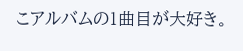こアルバムの1曲目が大好き。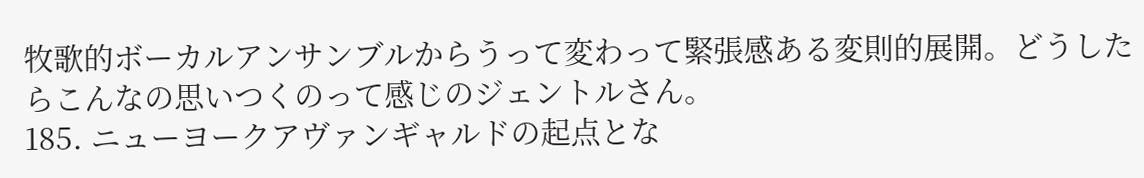牧歌的ボーカルアンサンブルからうって変わって緊張感ある変則的展開。どうしたらこんなの思いつくのって感じのジェントルさん。
185. ニューヨークアヴァンギャルドの起点とな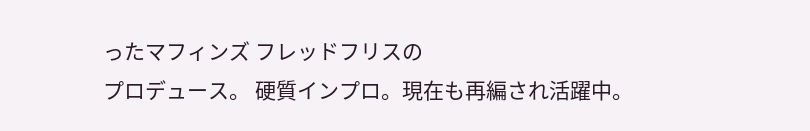ったマフィンズ フレッドフリスの
プロデュース。 硬質インプロ。現在も再編され活躍中。